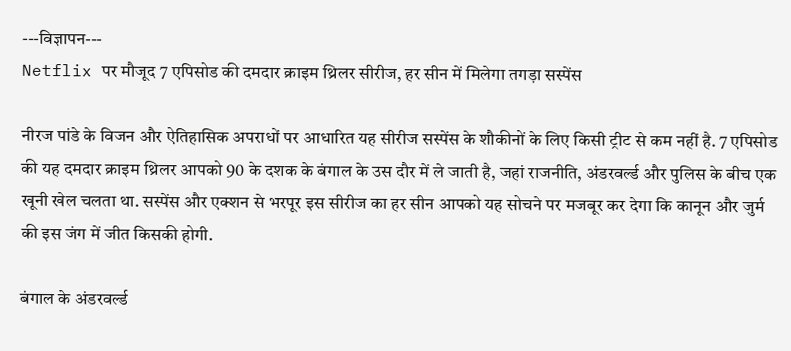---विज्ञापन---
Netflix पर मौजूद 7 एपिसोड की दमदार क्राइम थ्रिलर सीरीज, हर सीन में मिलेगा तगड़ा सस्पेंस

नीरज पांडे के विजन और ऐतिहासिक अपराधों पर आधारित यह सीरीज सस्पेंस के शौकीनों के लिए किसी ट्रीट से कम नहीं है. 7 एपिसोड की यह दमदार क्राइम थ्रिलर आपको 90 के दशक के बंगाल के उस दौर में ले जाती है, जहां राजनीति, अंडरवर्ल्ड और पुलिस के बीच एक खूनी खेल चलता था. सस्पेंस और एक्शन से भरपूर इस सीरीज का हर सीन आपको यह सोचने पर मजबूर कर देगा कि कानून और जुर्म की इस जंग में जीत किसकी होगी.

बंगाल के अंडरवर्ल्ड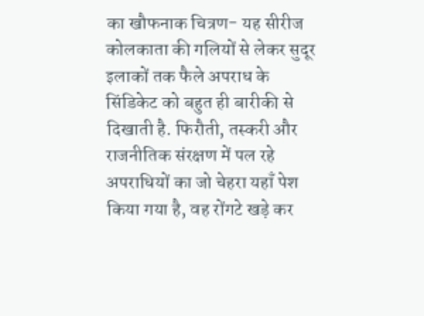का खौफनाक चित्रण- यह सीरीज कोलकाता की गलियों से लेकर सुदूर इलाकों तक फैले अपराध के सिंडिकेट को बहुत ही बारीकी से दिखाती है. फिरौती, तस्करी और राजनीतिक संरक्षण में पल रहे अपराधियों का जो चेहरा यहाँ पेश किया गया है, वह रोंगटे खड़े कर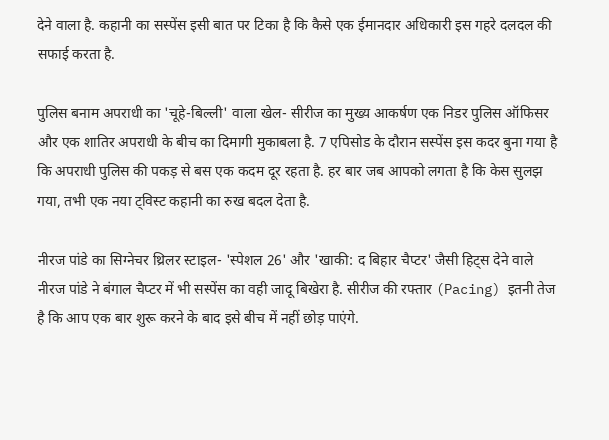देने वाला है. कहानी का सस्पेंस इसी बात पर टिका है कि कैसे एक ईमानदार अधिकारी इस गहरे दलदल की सफाई करता है.

पुलिस बनाम अपराधी का 'चूहे-बिल्ली' वाला खेल- सीरीज का मुख्य आकर्षण एक निडर पुलिस ऑफिसर और एक शातिर अपराधी के बीच का दिमागी मुकाबला है. 7 एपिसोड के दौरान सस्पेंस इस कदर बुना गया है कि अपराधी पुलिस की पकड़ से बस एक कदम दूर रहता है. हर बार जब आपको लगता है कि केस सुलझ गया, तभी एक नया ट्विस्ट कहानी का रुख बदल देता है.

नीरज पांडे का सिग्नेचर थ्रिलर स्टाइल- 'स्पेशल 26' और 'खाकी: द बिहार चैप्टर' जैसी हिट्स देने वाले नीरज पांडे ने बंगाल चैप्टर में भी सस्पेंस का वही जादू बिखेरा है. सीरीज की रफ्तार (Pacing) इतनी तेज है कि आप एक बार शुरू करने के बाद इसे बीच में नहीं छोड़ पाएंगे.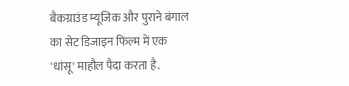बैकग्राउंड म्यूजिक और पुराने बंगाल का सेट डिजाइन फिल्म में एक 'धांसू' माहौल पैदा करता है.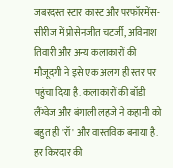जबरदस्त स्टार कास्ट और परफॉरमेंस- सीरीज में प्रोसेनजीत चटर्जी, अविनाश तिवारी और अन्य कलाकारों की मौजूदगी ने इसे एक अलग ही स्तर पर पहुंचा दिया है. कलाकारों की बॉडी लैंग्वेज और बंगाली लहजे ने कहानी को बहुत ही 'रॉ' और वास्तविक बनाया है. हर किरदार की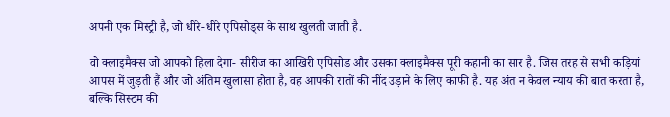अपनी एक मिस्ट्री है, जो धीरे-धीरे एपिसोड्स के साथ खुलती जाती है.

वो क्लाइमैक्स जो आपको हिला देगा- सीरीज का आखिरी एपिसोड और उसका क्लाइमैक्स पूरी कहानी का सार है. जिस तरह से सभी कड़ियां आपस में जुड़ती हैं और जो अंतिम खुलासा होता है, वह आपकी रातों की नींद उड़ाने के लिए काफी है. यह अंत न केवल न्याय की बात करता है, बल्कि सिस्टम की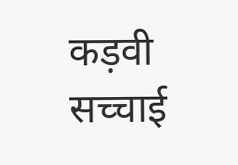कड़वी सच्चाई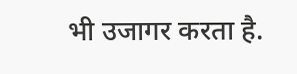भी उजागर करता है.